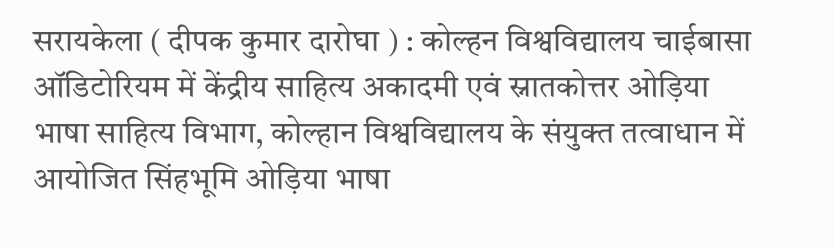सरायकेला ( दीपक कुमार दारोघा ) : कोल्हन विश्वविद्यालय चाईबासा ऑडिटोरियम में केंद्रीय साहित्य अकादमी एवं स्नातकोत्तर ओड़िया भाषा साहित्य विभाग, कोल्हान विश्वविद्यालय के संयुक्त तत्वाधान में आयोजित सिंहभूमि ओड़िया भाषा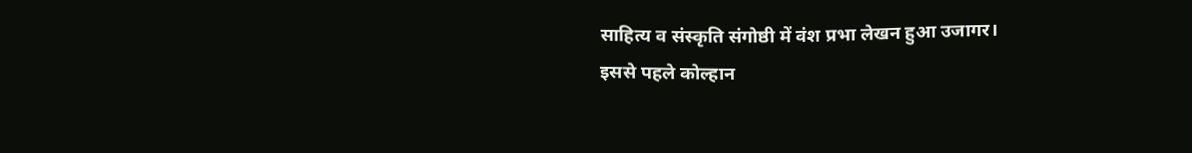साहित्य व संस्कृति संगोष्ठी में वंश प्रभा लेखन हुआ उजागर।
इससे पहले कोल्हान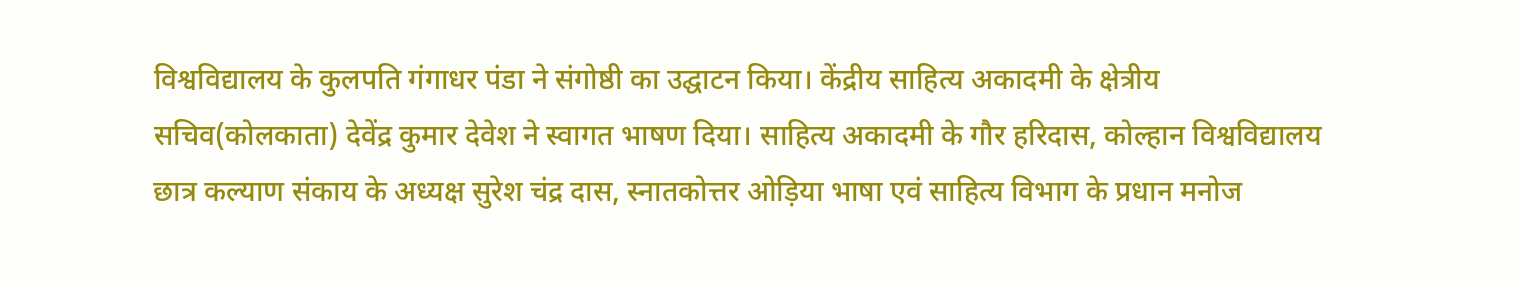विश्वविद्यालय के कुलपति गंगाधर पंडा ने संगोष्ठी का उद्घाटन किया। केंद्रीय साहित्य अकादमी के क्षेत्रीय सचिव(कोलकाता) देवेंद्र कुमार देवेश ने स्वागत भाषण दिया। साहित्य अकादमी के गौर हरिदास, कोल्हान विश्वविद्यालय छात्र कल्याण संकाय के अध्यक्ष सुरेश चंद्र दास, स्नातकोत्तर ओड़िया भाषा एवं साहित्य विभाग के प्रधान मनोज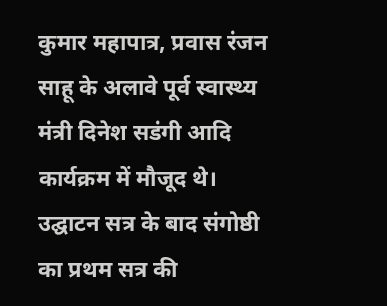कुमार महापात्र, प्रवास रंजन साहू के अलावे पूर्व स्वास्थ्य मंत्री दिनेश सडंगी आदि कार्यक्रम में मौजूद थे।
उद्घाटन सत्र के बाद संगोष्ठी का प्रथम सत्र की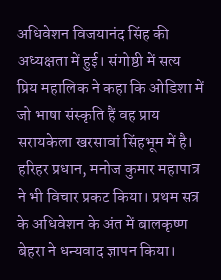अधिवेशन विजयानंद सिंह की अध्यक्षता में हुई। संगोष्ठी में सत्य प्रिय महालिक ने कहा कि ओडिशा में जो भाषा संस्कृति हैं वह प्राय सरायकेला खरसावां सिंहभूम में है। हरिहर प्रधान, मनोज कुमार महापात्र ने भी विचार प्रकट किया। प्रथम सत्र के अधिवेशन के अंत में बालकृष्ण बेहरा ने धन्यवाद ज्ञापन किया।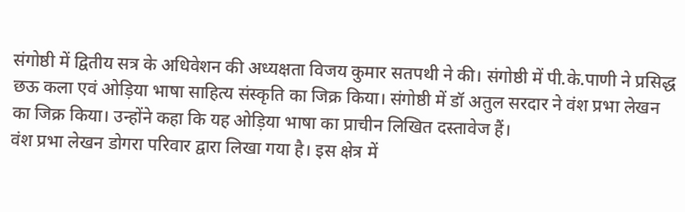संगोष्ठी में द्वितीय सत्र के अधिवेशन की अध्यक्षता विजय कुमार सतपथी ने की। संगोष्ठी में पी.के.पाणी ने प्रसिद्ध छऊ कला एवं ओड़िया भाषा साहित्य संस्कृति का जिक्र किया। संगोष्ठी में डॉ अतुल सरदार ने वंश प्रभा लेखन का जिक्र किया। उन्होंने कहा कि यह ओड़िया भाषा का प्राचीन लिखित दस्तावेज हैं।
वंश प्रभा लेखन डोगरा परिवार द्वारा लिखा गया है। इस क्षेत्र में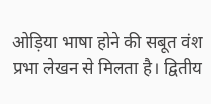ओड़िया भाषा होने की सबूत वंश प्रभा लेखन से मिलता है। द्वितीय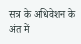सत्र के अधिवेशन के अंत में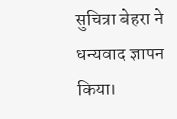सुचित्रा बेहरा ने धन्यवाद ज्ञापन किया।